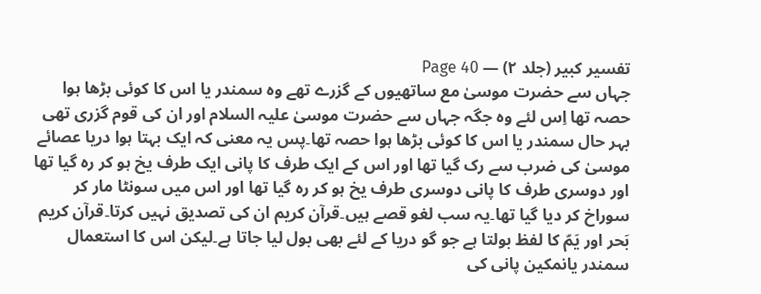تفسیر کبیر (جلد ۲) — Page 40
جہاں سے حضرت موسیٰ مع ساتھیوں کے گزرے تھے وہ سمندر یا اس کا کوئی بڑھا ہوا حصہ تھا اِس لئے وہ جگہ جہاں سے حضرت موسیٰ علیہ السلام اور ان کی قوم گزری تھی بہر حال سمندر یا اس کا کوئی بڑھا ہوا حصہ تھا۔پس یہ معنی کہ ایک بہتا ہوا دریا عصائے موسیٰ کی ضرب سے رک گیا تھا اور اس کے ایک طرف کا پانی ایک طرف یخ ہو کر رہ گیا تھا اور دوسری طرف کا پانی دوسری طرف یخ ہو کر رہ گیا تھا اور اس میں سونٹا مار کر سوراخ کر دیا گیا تھا۔یہ سب لغو قصے ہیں۔قرآن کریم ان کی تصدیق نہیں کرتا۔قرآن کریم بَحر اور یَمّ کا لفظ بولتا ہے جو گو دریا کے لئے بھی بول لیا جاتا ہے۔لیکن اس کا استعمال سمندر یانمکین پانی کی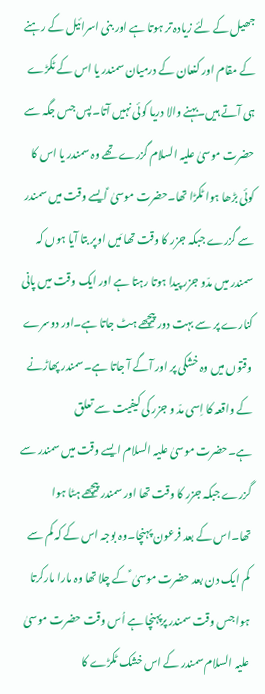جھیل کے لئے زیادہ تر ہوتا ہے اور بنی اسرائیل کے رہنے کے مقام اور کنعان کے درمیان سمندر یا اس کے ٹکڑے ہی آتے ہیں۔بہنے والا دریا کوئی نہیں آتا۔پس جس جگہ سے حضرت موسیٰ علیہ السلام گزرے تھے وہ سمندر یا اس کا کوئی بڑھا ہوا ٹکڑا تھا۔حضرت موسیٰ ؑایسے وقت میں سمندر سے گزرے جبکہ جزر کا وقت تھا مَیں اوپر بتا آیا ہوں کہ سمندر میں مدّو جزر پیدا ہوتا رہتا ہے اور ایک وقت میں پانی کنارے پر سے بہت دور پیچھے ہٹ جاتا ہے۔اور دوسرے وقتوں میں وہ خشکی پر اور آگے آ جاتا ہے۔سمندر پھاڑنے کے واقعہ کا اِسی مدّ و جزر کی کیفیت سے تعلق ہے۔حضرت موسیٰ علیہ السلام ایسے وقت میں سمندر سے گزرے جبکہ جزر کا وقت تھا اور سمندر پیچھے ہٹا ہوا تھا۔اس کے بعد فرعون پہنچا۔وہ بوجہ اس کے کہ کم سے کم ایک دن بعد حضرت موسیٰ ؑ کے چلا تھا وہ مارا مارکرتا ہوا جس وقت سمندر پرپہنچا ہے اُس وقت حضرت موسیٰ علیہ السلام سمندر کے اس خشک ٹکڑے کا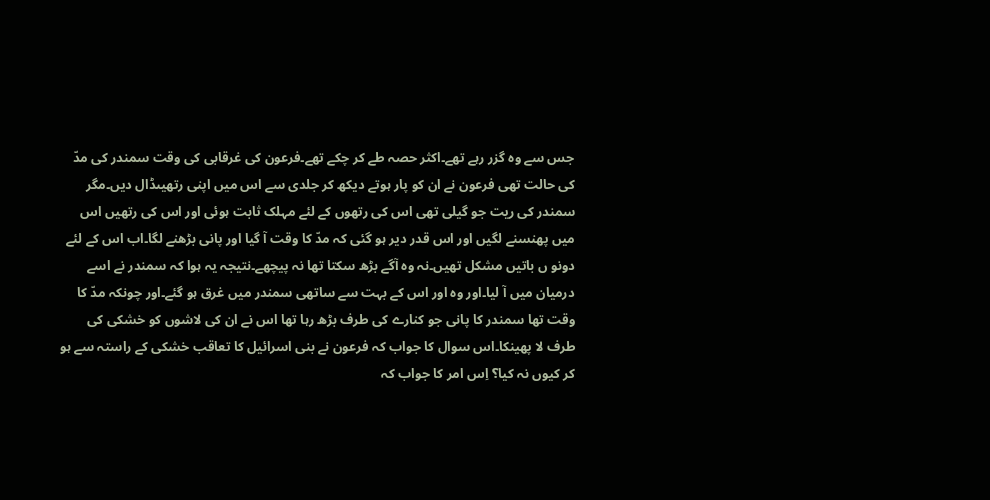جس سے وہ گزر رہے تھے۔اکثر حصہ طے کر چکے تھے۔فرعون کی غرقابی کی وقت سمندر کی مدّ کی حالت تھی فرعون نے ان کو پار ہوتے دیکھ کر جلدی سے اس میں اپنی رتھیںڈال دیں۔مگر سمندر کی ریت جو گیلی تھی اس کی رتھوں کے لئے مہلک ثابت ہوئی اور اس کی رتھیں اس میں پھنسنے لگیں اور اس قدر دیر ہو گئی کہ مدّ کا وقت آ گیا اور پانی بڑھنے لگا۔اب اس کے لئے دونو ں باتیں مشکل تھیں۔نہ وہ آگے بڑھ سکتا تھا نہ پیچھے۔نتیجہ یہ ہوا کہ سمندر نے اسے درمیان میں آ لیا۔اور وہ اور اس کے بہت سے ساتھی سمندر میں غرق ہو گئے۔اور چونکہ مدّ کا وقت تھا سمندر کا پانی جو کنارے کی طرف بڑھ رہا تھا اس نے ان کی لاشوں کو خشکی کی طرف لا پھینکا۔اس سوال کا جواب کہ فرعون نے بنی اسرائیل کا تعاقب خشکی کے راستہ سے ہو کر کیوں نہ کیا؟ اِس امر کا جواب کہ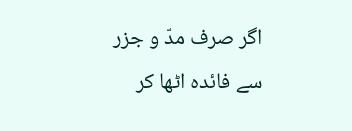اگر صرف مدّ و جزر سے فائدہ اٹھا کر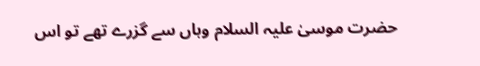حضرت موسیٰ علیہ السلام وہاں سے گزرے تھے تو اس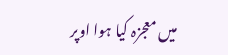میں معجزہ کیا ہوا اوپر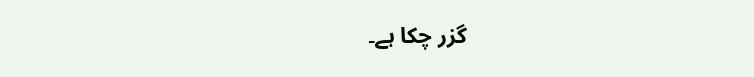گزر چکا ہے۔